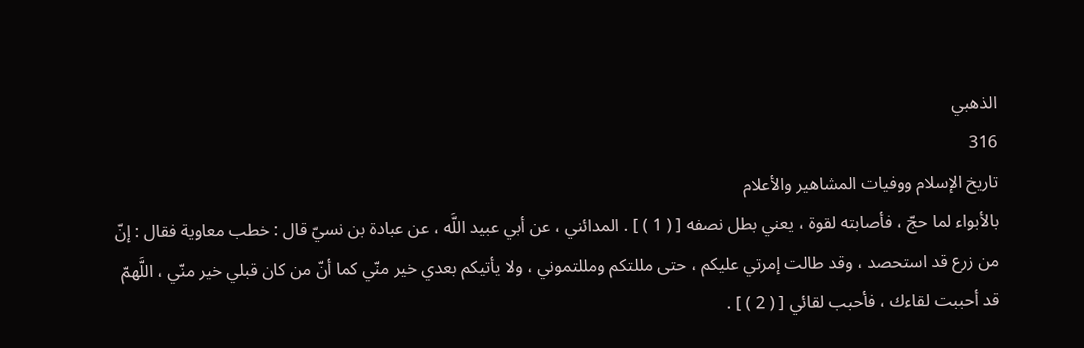الذهبي
316
تاريخ الإسلام ووفيات المشاهير والأعلام
بالأبواء لما حجّ ، فأصابته لقوة ، يعني بطل نصفه [ ( 1 ) ] . المدائني ، عن أبي عبيد اللَّه ، عن عبادة بن نسيّ قال : خطب معاوية فقال : إنّ من زرع قد استحصد ، وقد طالت إمرتي عليكم ، حتى مللتكم ومللتموني ، ولا يأتيكم بعدي خير منّي كما أنّ من كان قبلي خير منّي ، اللَّهمّ قد أحببت لقاءك ، فأحبب لقائي [ ( 2 ) ] .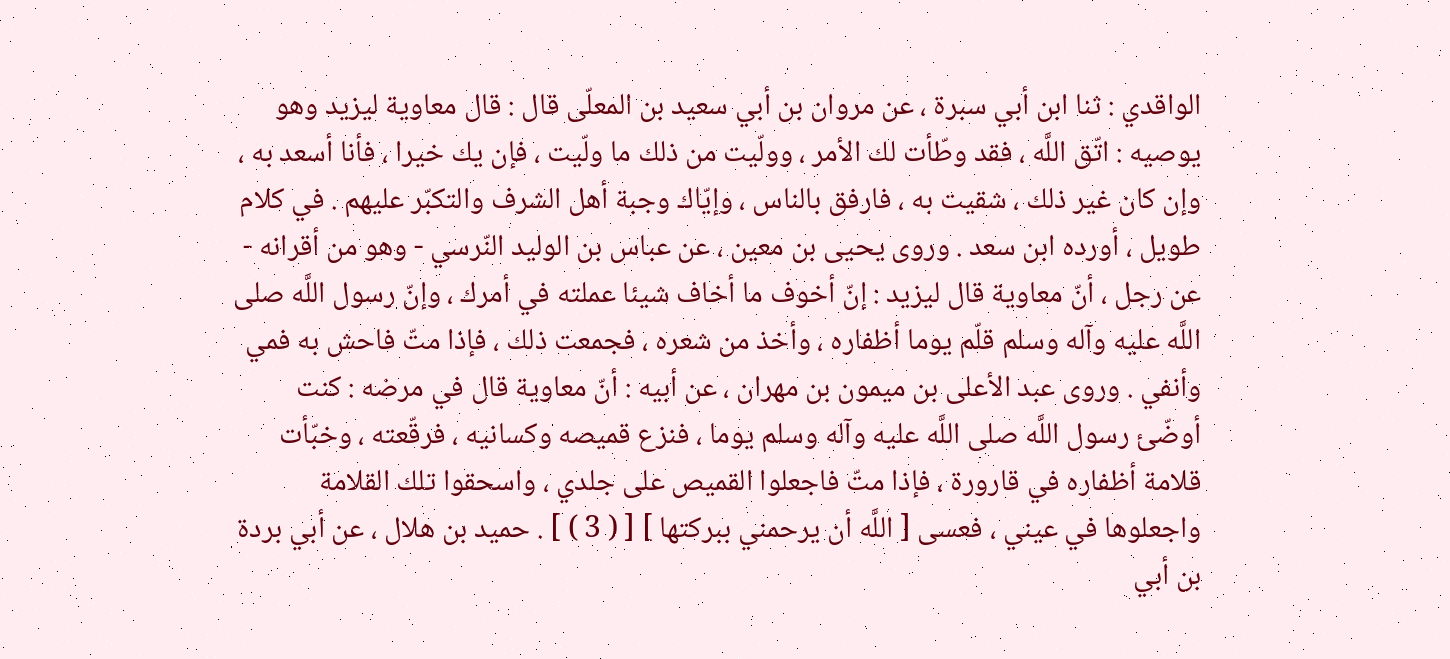الواقدي : ثنا ابن أبي سبرة ، عن مروان بن أبي سعيد بن المعلّى قال : قال معاوية ليزيد وهو يوصيه : اتّق اللَّه ، فقد وطّأت لك الأمر ، وولّيت من ذلك ما ولّيت ، فإن يك خيرا ، فأنا أسعد به ، وإن كان غير ذلك ، شقيت به ، فارفق بالناس ، وإيّاك وجبة أهل الشرف والتكبّر عليهم . في كلام طويل ، أورده ابن سعد . وروى يحيى بن معين ، عن عباس بن الوليد النّرسي - وهو من أقرانه - عن رجل ، أنّ معاوية قال ليزيد : إنّ أخوف ما أخاف شيئا عملته في أمرك ، وإنّ رسول اللَّه صلى اللَّه عليه وآله وسلم قلّم يوما أظفاره ، وأخذ من شعره ، فجمعت ذلك ، فإذا متّ فاحش به فمي وأنفي . وروى عبد الأعلى بن ميمون بن مهران ، عن أبيه : أنّ معاوية قال في مرضه : كنت أوضّئ رسول اللَّه صلى اللَّه عليه وآله وسلم يوما ، فنزع قميصه وكسانيه ، فرقّعته ، وخبّأت قلامة أظفاره في قارورة ، فإذا متّ فاجعلوا القميص على جلدي ، واسحقوا تلك القلامة واجعلوها في عيني ، فعسى [ اللَّه أن يرحمني ببركتها ] [ ( 3 ) ] . حميد بن هلال ، عن أبي بردة بن أبي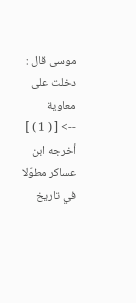موسى قال : دخلت على معاوية
--> [ ( 1 ) ] أخرجه ابن عساكر مطوّلا في تاريخ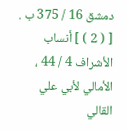دمشق 16 / 375 ب . [ ( 2 ) ] أنساب الأشراف 4 / 44 ، الأمالي لأبي علي القالي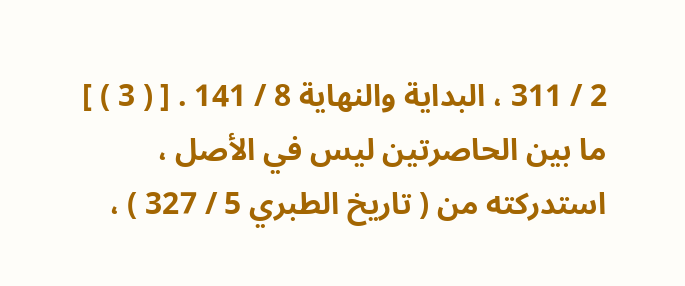2 / 311 ، البداية والنهاية 8 / 141 . [ ( 3 ) ] ما بين الحاصرتين ليس في الأصل ، استدركته من ( تاريخ الطبري 5 / 327 ) ،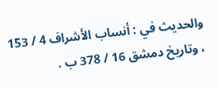والحديث في : أنساب الأشراف 4 / 153 ، وتاريخ دمشق 16 / 378 ب .